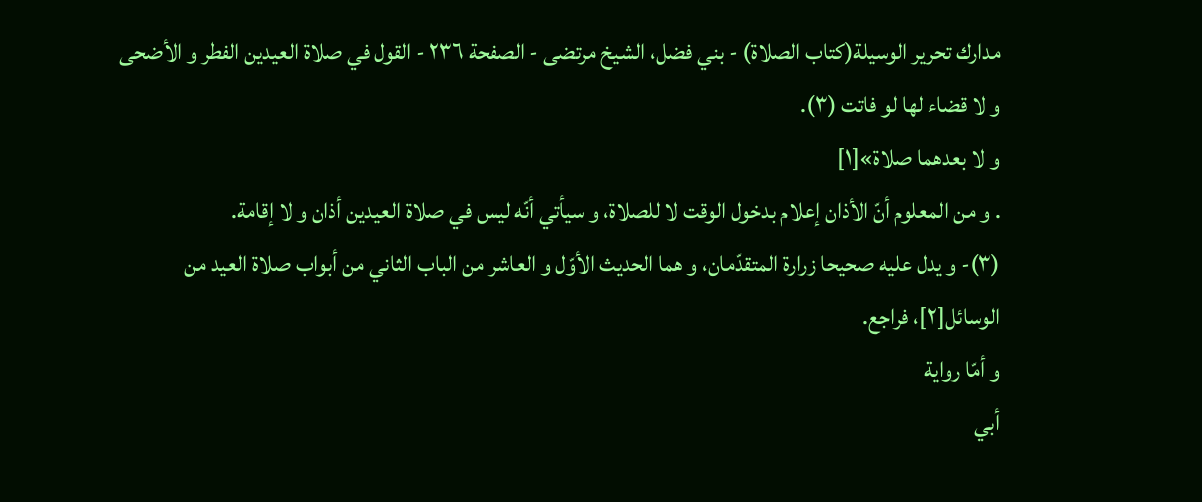مدارك تحرير الوسيلة(كتاب الصلاة) - بني فضل، الشيخ مرتضى - الصفحة ٢٣٦ - القول في صلاة العيدين الفطر و الأضحى
و لا قضاء لها لو فاتت (٣).
و لا بعدهما صلاة»[١]
. و من المعلوم أنّ الأذان إعلام بدخول الوقت لا للصلاة، و سيأتي أنّه ليس في صلاة العيدين أذان و لا إقامة.
(٣)- و يدل عليه صحيحا زرارة المتقدّمان، و هما الحديث الأوّل و العاشر من الباب الثاني من أبواب صلاة العيد من الوسائل[٢]، فراجع.
و أمّا رواية
أبي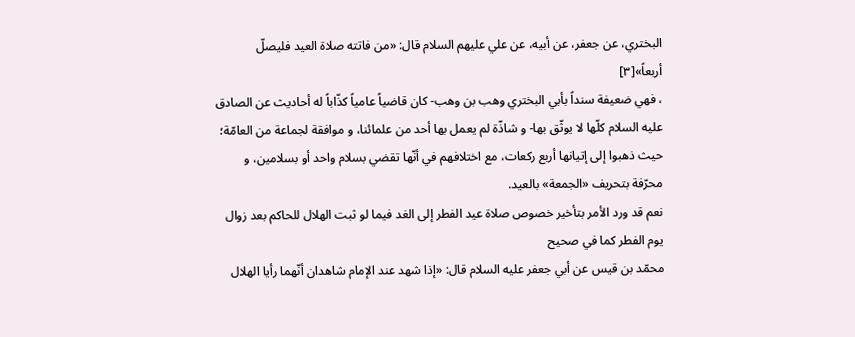البختري، عن جعفر، عن أبيه، عن علي عليهم السلام قال: «من فاتته صلاة العيد فليصلّ أربعاً»[٣]
، فهي ضعيفة سنداً بأبي البختري وهب بن وهب- كان قاضياً عامياً كذّاباً له أحاديث عن الصادق عليه السلام كلّها لا يوثّق بها- و شاذّة لم يعمل بها أحد من علمائنا، و موافقة لجماعة من العامّة؛ حيث ذهبوا إلى إتيانها أربع ركعات، مع اختلافهم في أنّها تقضي بسلام واحد أو بسلامين، و محرّفة بتحريف «الجمعة» بالعيد.
نعم قد ورد الأمر بتأخير خصوص صلاة عيد الفطر إلى الغد فيما لو ثبت الهلال للحاكم بعد زوال يوم الفطر كما في صحيح
محمّد بن قيس عن أبي جعفر عليه السلام قال: «إذا شهد عند الإمام شاهدان أنّهما رأيا الهلال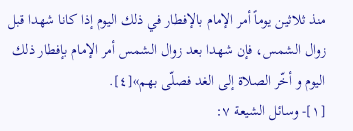منذ ثلاثين يوماً أمر الإمام بالإفطار في ذلك اليوم إذا كانا شهدا قبل زوال الشمس، فإن شهدا بعد زوال الشمس أمر الإمام بإفطار ذلك اليوم و أخّر الصلاة إلى الغد فصلّى بهم»[٤].
[١]- وسائل الشيعة ٧: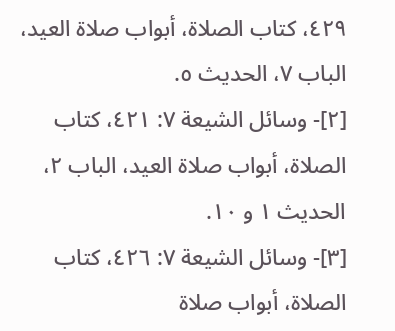٤٢٩، كتاب الصلاة، أبواب صلاة العيد، الباب ٧، الحديث ٥.
[٢]- وسائل الشيعة ٧: ٤٢١، كتاب الصلاة، أبواب صلاة العيد، الباب ٢، الحديث ١ و ١٠.
[٣]- وسائل الشيعة ٧: ٤٢٦، كتاب الصلاة، أبواب صلاة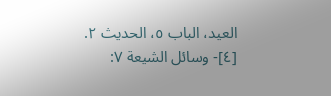العيد، الباب ٥، الحديث ٢.
[٤]- وسائل الشيعة ٧: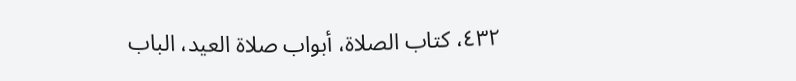٤٣٢، كتاب الصلاة، أبواب صلاة العيد، الباب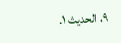٩، الحديث ١.